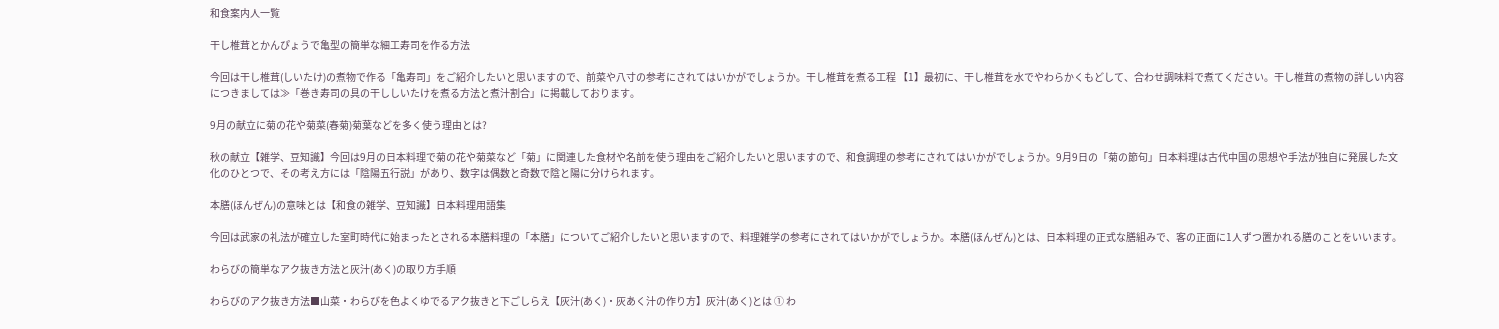和食案内人一覧

干し椎茸とかんぴょうで亀型の簡単な細工寿司を作る方法

今回は干し椎茸(しいたけ)の煮物で作る「亀寿司」をご紹介したいと思いますので、前菜や八寸の参考にされてはいかがでしょうか。干し椎茸を煮る工程 【1】最初に、干し椎茸を水でやわらかくもどして、合わせ調味料で煮てください。干し椎茸の煮物の詳しい内容につきましては≫「巻き寿司の具の干ししいたけを煮る方法と煮汁割合」に掲載しております。

9月の献立に菊の花や菊菜(春菊)菊葉などを多く使う理由とは?

秋の献立【雑学、豆知識】今回は9月の日本料理で菊の花や菊菜など「菊」に関連した食材や名前を使う理由をご紹介したいと思いますので、和食調理の参考にされてはいかがでしょうか。9月9日の「菊の節句」日本料理は古代中国の思想や手法が独自に発展した文化のひとつで、その考え方には「陰陽五行説」があり、数字は偶数と奇数で陰と陽に分けられます。

本膳(ほんぜん)の意味とは【和食の雑学、豆知識】日本料理用語集

今回は武家の礼法が確立した室町時代に始まったとされる本膳料理の「本膳」についてご紹介したいと思いますので、料理雑学の参考にされてはいかがでしょうか。本膳(ほんぜん)とは、日本料理の正式な膳組みで、客の正面に1人ずつ置かれる膳のことをいいます。

わらびの簡単なアク抜き方法と灰汁(あく)の取り方手順

わらびのアク抜き方法■山菜・わらびを色よくゆでるアク抜きと下ごしらえ【灰汁(あく)・灰あく汁の作り方】灰汁(あく)とは ① わ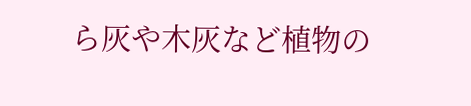ら灰や木灰など植物の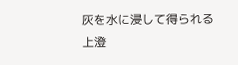灰を水に浸して得られる上澄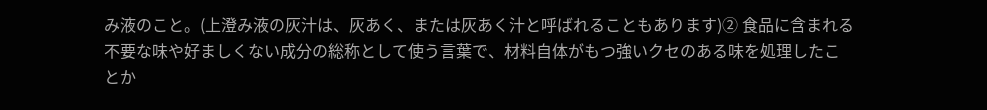み液のこと。(上澄み液の灰汁は、灰あく、または灰あく汁と呼ばれることもあります)② 食品に含まれる不要な味や好ましくない成分の総称として使う言葉で、材料自体がもつ強いクセのある味を処理したことか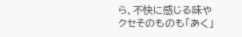ら、不快に感じる味やクセそのものも「あく」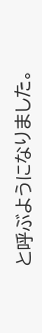と呼ぶようになりました。